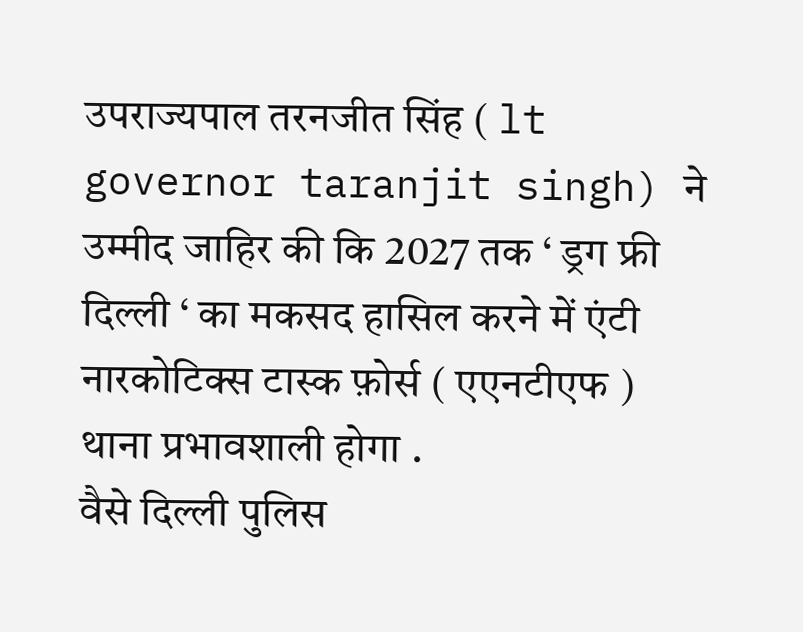उपराज्यपाल तरनजीत सिंह ( lt governor taranjit singh) ने उम्मीद जाहिर की कि 2027 तक ‘ ड्रग फ्री दिल्ली ‘ का मकसद हासिल करने में एंटी नारकोटिक्स टास्क फ़ोर्स ( एएनटीएफ ) थाना प्रभावशाली होगा .
वैसे दिल्ली पुलिस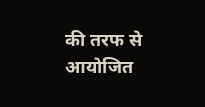की तरफ से आयोजित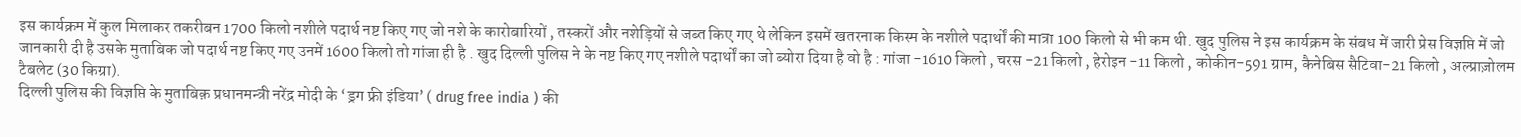इस कार्यक्रम में कुल मिलाकर तकरीबन 1700 किलो नशीले पदार्थ नष्ट किए गए जो नशे के कारोबारियों , तस्करों और नशेड़ियों से जब्त किए गए थे लेकिन इसमें खतरनाक किस्म के नशीले पदार्थों की मात्रा 100 किलो से भी कम थी. खुद पुलिस ने इस कार्यक्रम के संबध में जारी प्रेस विज्ञप्ति में जो जानकारी दी है उसके मुताबिक जो पदार्थ नष्ट किए गए उनमें 1600 किलो तो गांजा ही है . खुद दिल्ली पुलिस ने के नष्ट किए गए नशीले पदार्थों का जो ब्योरा दिया है वो है : गांजा -1610 किलो , चरस -21 किलो , हेरोइन -11 किलो , कोकीन-591 ग्राम, कैनेबिस सैटिवा-21 किलो , अल्प्राज़ोलम टैबलेट (30 किग्रा).
दिल्ली पुलिस की विज्ञप्ति के मुताबिक़ प्रधानमन्त्री नरेंद्र मोदी के ‘ड्रग फ्री इंडिया’ ( drug free india ) की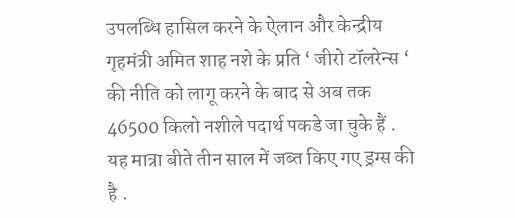उपलब्धि हासिल करने के ऐलान और केन्द्रीय गृहमंत्री अमित शाह नशे के प्रति ‘ जीरो टॉलरेन्स ‘ की नीति को लागू करने के बाद से अब तक 46500 किलो नशीले पदार्थ पकडे जा चुके हैं . यह मात्रा बीते तीन साल में जब्त किए गए ड्रग्स की है .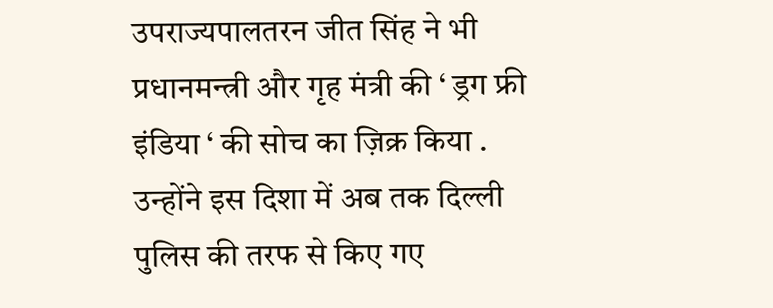उपराज्यपालतरन जीत सिंह ने भी प्रधानमन्त्री और गृह मंत्री की ‘ ड्रग फ्री इंडिया ‘ की सोच का ज़िक्र किया . उन्होंने इस दिशा में अब तक दिल्ली पुलिस की तरफ से किए गए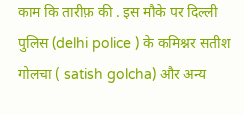काम कि तारीफ़ की . इस मौके पर दिल्ली पुलिस (delhi police ) के कमिश्नर सतीश गोलचा ( satish golcha) और अन्य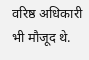वरिष्ठ अधिकारी भी मौजूद थे.